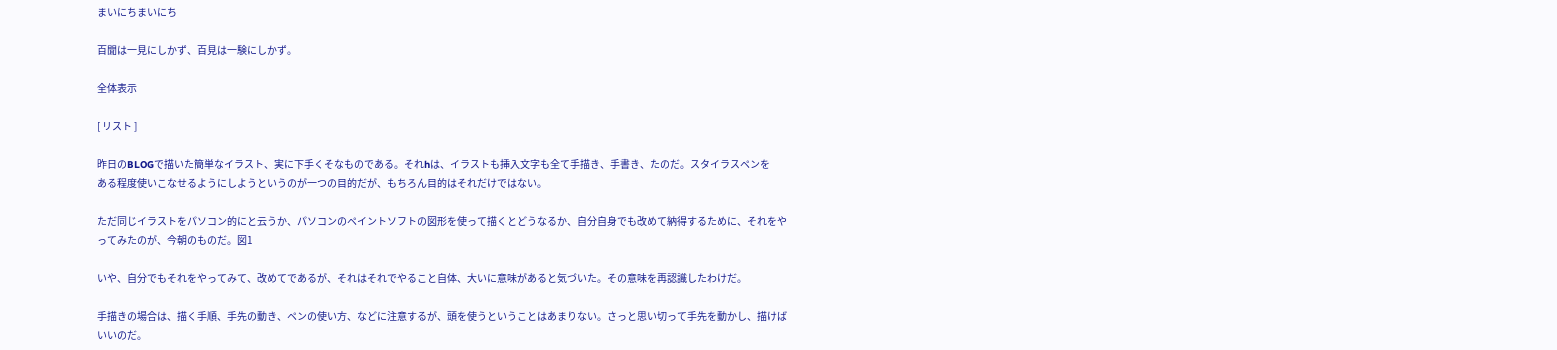まいにちまいにち

百聞は一見にしかず、百見は一験にしかず。

全体表示

[ リスト ]

昨日のBLOGで描いた簡単なイラスト、実に下手くそなものである。それhは、イラストも挿入文字も全て手描き、手書き、たのだ。スタイラスペンを
ある程度使いこなせるようにしようというのが一つの目的だが、もちろん目的はそれだけではない。

ただ同じイラストをパソコン的にと云うか、パソコンのペイントソフトの図形を使って描くとどうなるか、自分自身でも改めて納得するために、それをやってみたのが、今朝のものだ。図1

いや、自分でもそれをやってみて、改めてであるが、それはそれでやること自体、大いに意味があると気づいた。その意味を再認識したわけだ。

手描きの場合は、描く手順、手先の動き、ペンの使い方、などに注意するが、頭を使うということはあまりない。さっと思い切って手先を動かし、描けばいいのだ。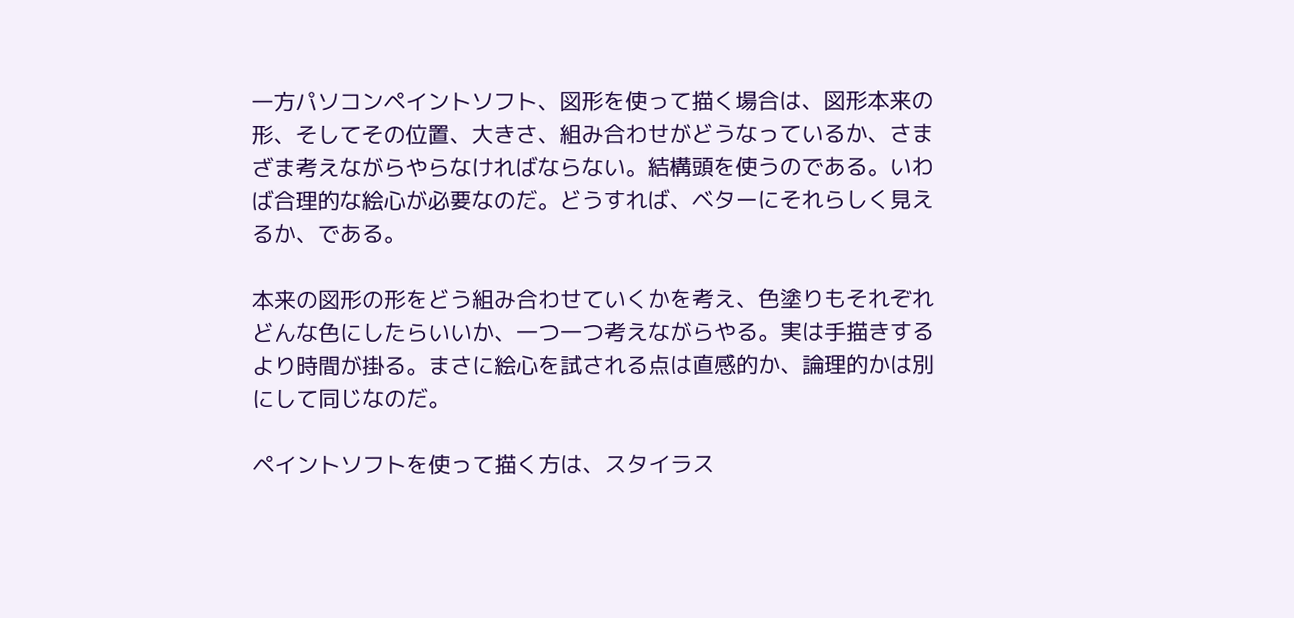一方パソコンペイントソフト、図形を使って描く場合は、図形本来の形、そしてその位置、大きさ、組み合わせがどうなっているか、さまざま考えながらやらなければならない。結構頭を使うのである。いわば合理的な絵心が必要なのだ。どうすれば、ベターにそれらしく見えるか、である。

本来の図形の形をどう組み合わせていくかを考え、色塗りもそれぞれどんな色にしたらいいか、一つ一つ考えながらやる。実は手描きするより時間が掛る。まさに絵心を試される点は直感的か、論理的かは別にして同じなのだ。

ペイントソフトを使って描く方は、スタイラス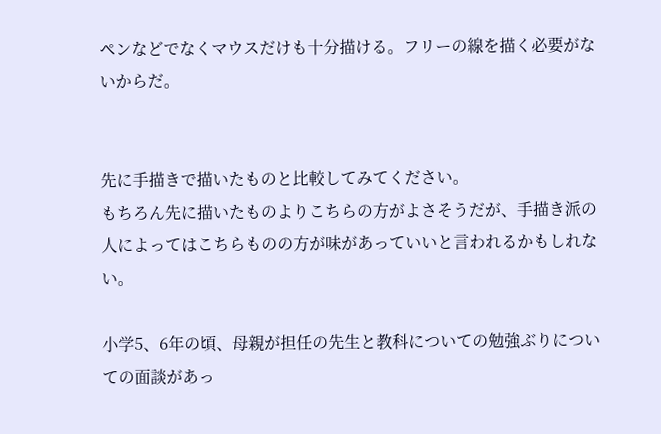ペンなどでなくマウスだけも十分描ける。フリーの線を描く必要がないからだ。


先に手描きで描いたものと比較してみてください。
もちろん先に描いたものよりこちらの方がよさそうだが、手描き派の人によってはこちらものの方が味があっていいと言われるかもしれない。

小学5、6年の頃、母親が担任の先生と教科についての勉強ぶりについての面談があっ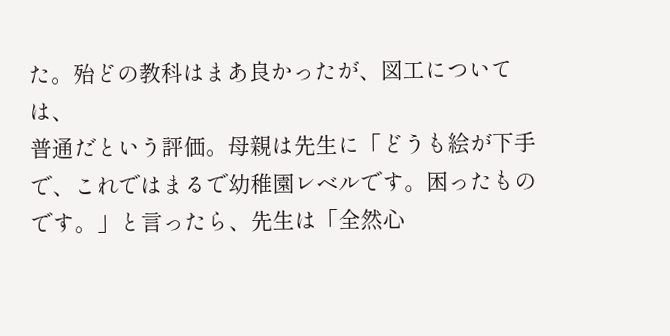た。殆どの教科はまあ良かったが、図工については、
普通だという評価。母親は先生に「どうも絵が下手で、これではまるで幼稚園レベルです。困ったものです。」と言ったら、先生は「全然心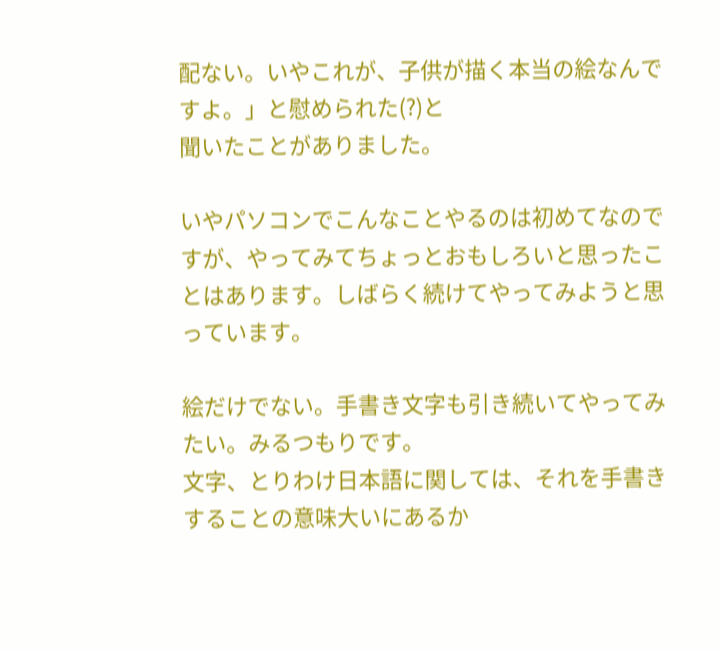配ない。いやこれが、子供が描く本当の絵なんですよ。」と慰められた(?)と
聞いたことがありました。

いやパソコンでこんなことやるのは初めてなのですが、やってみてちょっとおもしろいと思ったことはあります。しばらく続けてやってみようと思っています。

絵だけでない。手書き文字も引き続いてやってみたい。みるつもりです。
文字、とりわけ日本語に関しては、それを手書きすることの意味大いにあるか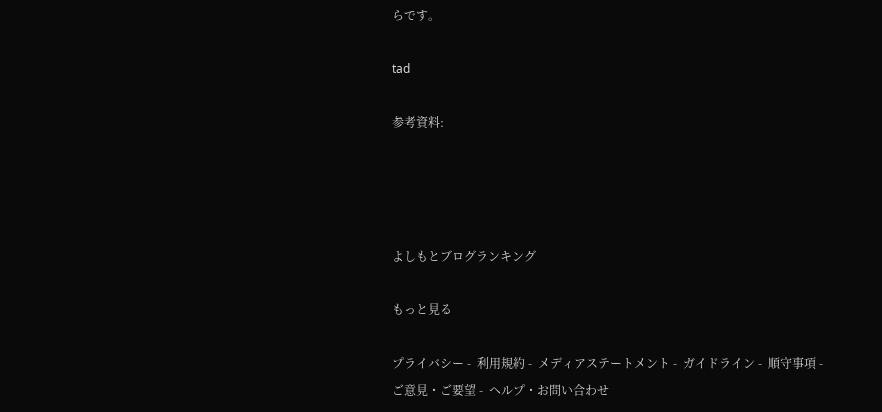らです。

tad

参考資料:




よしもとブログランキング

もっと見る

プライバシー -  利用規約 -  メディアステートメント -  ガイドライン -  順守事項 -  ご意見・ご要望 -  ヘルプ・お問い合わせ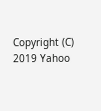Copyright (C) 2019 Yahoo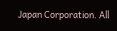Japan Corporation. All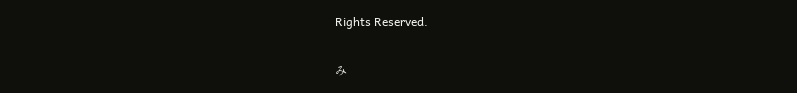Rights Reserved.

み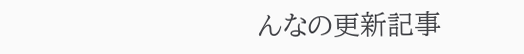んなの更新記事